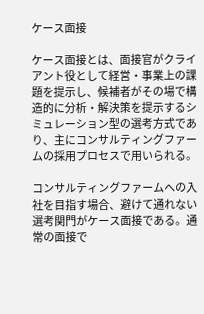ケース面接

ケース面接とは、面接官がクライアント役として経営・事業上の課題を提示し、候補者がその場で構造的に分析・解決策を提示するシミュレーション型の選考方式であり、主にコンサルティングファームの採用プロセスで用いられる。

コンサルティングファームへの入社を目指す場合、避けて通れない選考関門がケース面接である。通常の面接で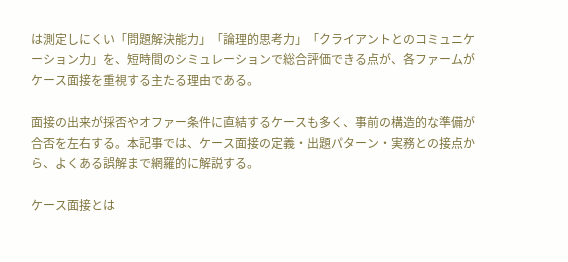は測定しにくい「問題解決能力」「論理的思考力」「クライアントとのコミュニケーション力」を、短時間のシミュレーションで総合評価できる点が、各ファームがケース面接を重視する主たる理由である。

面接の出来が採否やオファー条件に直結するケースも多く、事前の構造的な準備が合否を左右する。本記事では、ケース面接の定義・出題パターン・実務との接点から、よくある誤解まで網羅的に解説する。

ケース面接とは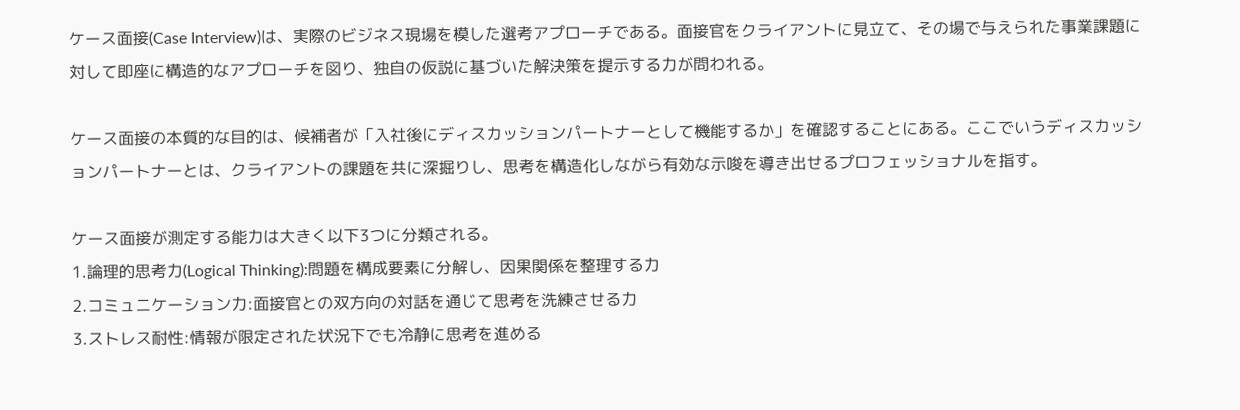ケース面接(Case Interview)は、実際のビジネス現場を模した選考アプローチである。面接官をクライアントに見立て、その場で与えられた事業課題に対して即座に構造的なアプローチを図り、独自の仮説に基づいた解決策を提示する力が問われる。

ケース面接の本質的な目的は、候補者が「入社後にディスカッションパートナーとして機能するか」を確認することにある。ここでいうディスカッションパートナーとは、クライアントの課題を共に深掘りし、思考を構造化しながら有効な示唆を導き出せるプロフェッショナルを指す。

ケース面接が測定する能力は大きく以下3つに分類される。
1.論理的思考力(Logical Thinking):問題を構成要素に分解し、因果関係を整理する力
2.コミュニケーション力:面接官との双方向の対話を通じて思考を洗練させる力
3.ストレス耐性:情報が限定された状況下でも冷静に思考を進める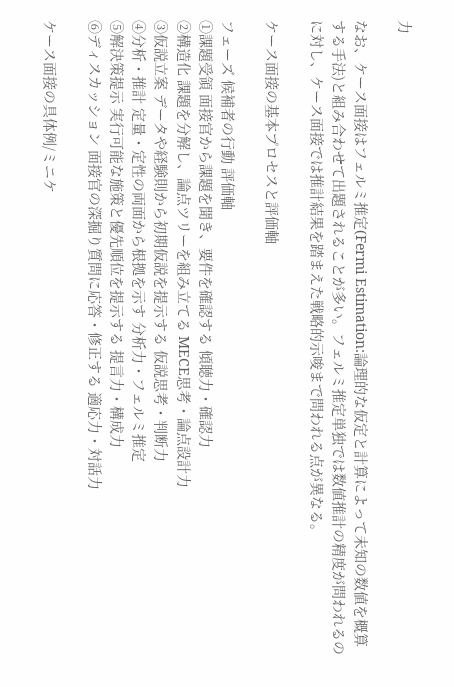力

なお、ケース面接はフェルミ推定(Fermi Estimation:論理的な仮定と計算によって未知の数値を概算する手法)と組み合わせて出題されることが多い。フェルミ推定単独では数値推計の精度が問われるのに対し、ケース面接では推計結果を踏まえた戦略的示唆まで問われる点が異なる。

ケース面接の基本プロセスと評価軸

フェーズ 候補者の行動 評価軸
①課題受領 面接官から課題を聞き、要件を確認する 傾聴力・確認力
②構造化 課題を分解し、論点ツリーを組み立てる MECE思考・論点設計力
③仮説立案 データや経験則から初期仮説を提示する 仮説思考・判断力
④分析・推計 定量・定性の両面から根拠を示す 分析力・フェルミ推定
⑤解決策提示 実行可能な施策と優先順位を提示する 提言力・構成力
⑥ディスカッション 面接官の深掘り質問に応答・修正する 適応力・対話力

ケース面接の具体例/ミニケ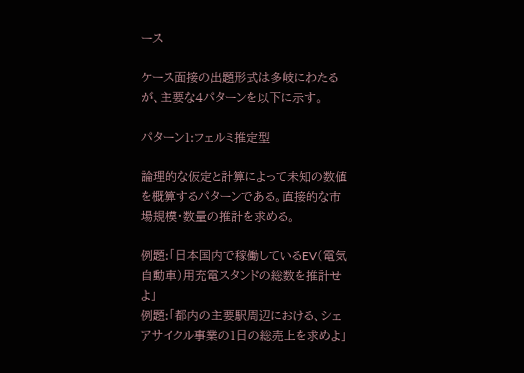ース

ケース面接の出題形式は多岐にわたるが、主要な4パターンを以下に示す。

パターン1:フェルミ推定型

論理的な仮定と計算によって未知の数値を概算するパターンである。直接的な市場規模・数量の推計を求める。

例題:「日本国内で稼働しているEV(電気自動車)用充電スタンドの総数を推計せよ」
例題:「都内の主要駅周辺における、シェアサイクル事業の1日の総売上を求めよ」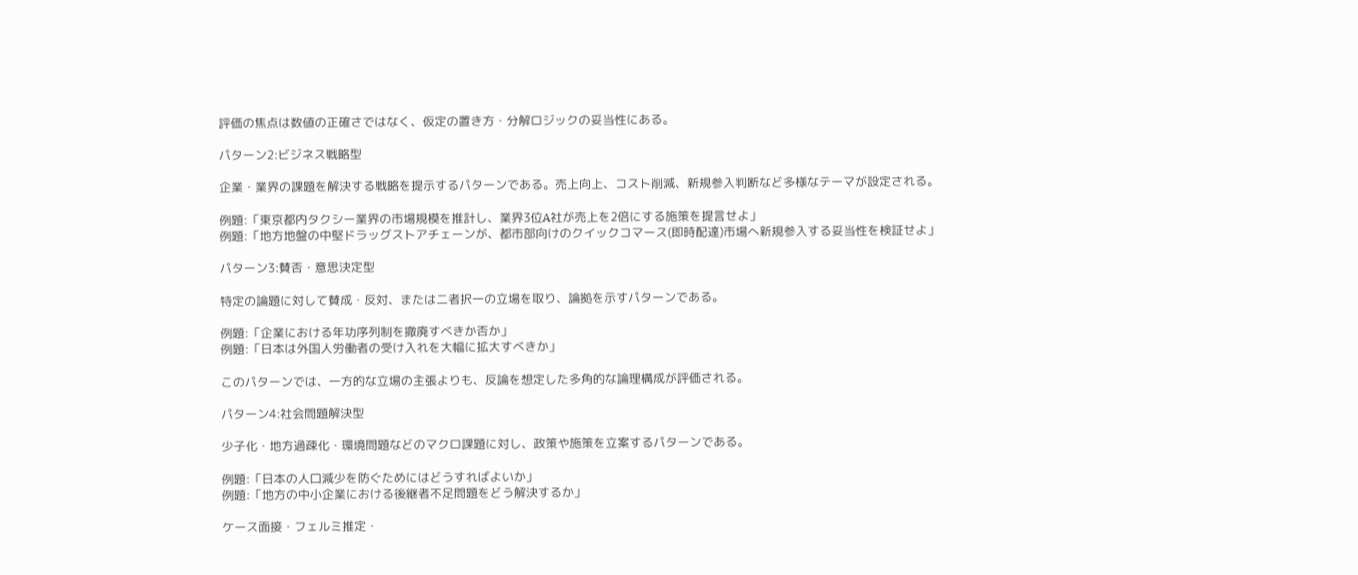評価の焦点は数値の正確さではなく、仮定の置き方・分解ロジックの妥当性にある。

パターン2:ビジネス戦略型

企業・業界の課題を解決する戦略を提示するパターンである。売上向上、コスト削減、新規参入判断など多様なテーマが設定される。

例題:「東京都内タクシー業界の市場規模を推計し、業界3位A社が売上を2倍にする施策を提言せよ」
例題:「地方地盤の中堅ドラッグストアチェーンが、都市部向けのクイックコマース(即時配達)市場へ新規参入する妥当性を検証せよ」

パターン3:賛否・意思決定型

特定の論題に対して賛成・反対、または二者択一の立場を取り、論拠を示すパターンである。

例題:「企業における年功序列制を撤廃すべきか否か」
例題:「日本は外国人労働者の受け入れを大幅に拡大すべきか」

このパターンでは、一方的な立場の主張よりも、反論を想定した多角的な論理構成が評価される。

パターン4:社会問題解決型

少子化・地方過疎化・環境問題などのマクロ課題に対し、政策や施策を立案するパターンである。

例題:「日本の人口減少を防ぐためにはどうすればよいか」
例題:「地方の中小企業における後継者不足問題をどう解決するか」

ケース面接・フェルミ推定・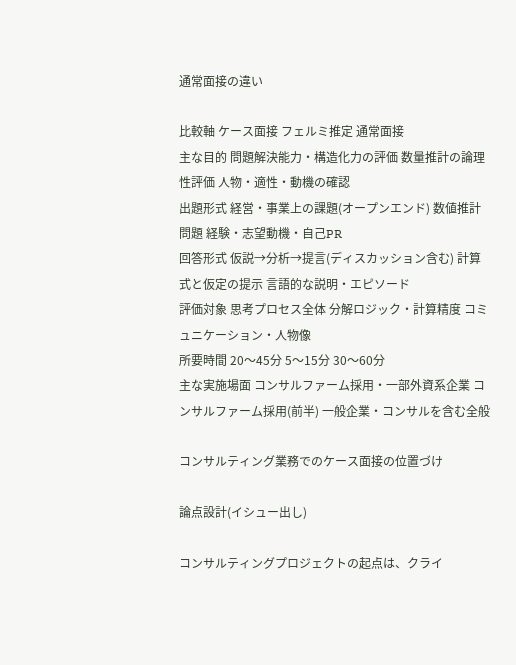通常面接の違い

比較軸 ケース面接 フェルミ推定 通常面接
主な目的 問題解決能力・構造化力の評価 数量推計の論理性評価 人物・適性・動機の確認
出題形式 経営・事業上の課題(オープンエンド) 数値推計問題 経験・志望動機・自己PR
回答形式 仮説→分析→提言(ディスカッション含む) 計算式と仮定の提示 言語的な説明・エピソード
評価対象 思考プロセス全体 分解ロジック・計算精度 コミュニケーション・人物像
所要時間 20〜45分 5〜15分 30〜60分
主な実施場面 コンサルファーム採用・一部外資系企業 コンサルファーム採用(前半) 一般企業・コンサルを含む全般

コンサルティング業務でのケース面接の位置づけ

論点設計(イシュー出し)

コンサルティングプロジェクトの起点は、クライ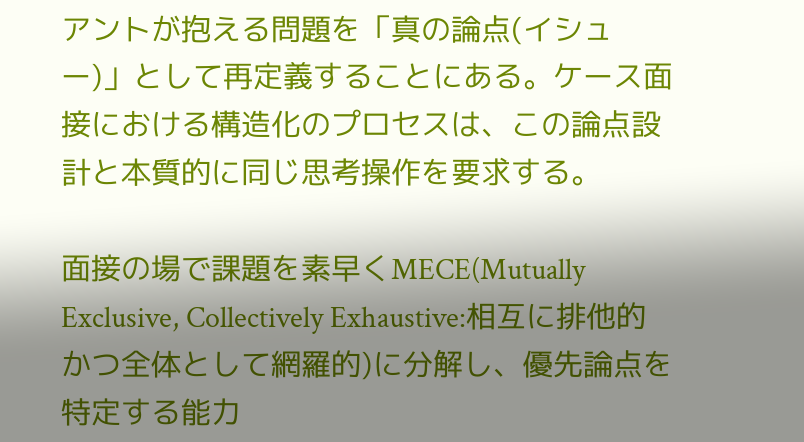アントが抱える問題を「真の論点(イシュー)」として再定義することにある。ケース面接における構造化のプロセスは、この論点設計と本質的に同じ思考操作を要求する。

面接の場で課題を素早くMECE(Mutually Exclusive, Collectively Exhaustive:相互に排他的かつ全体として網羅的)に分解し、優先論点を特定する能力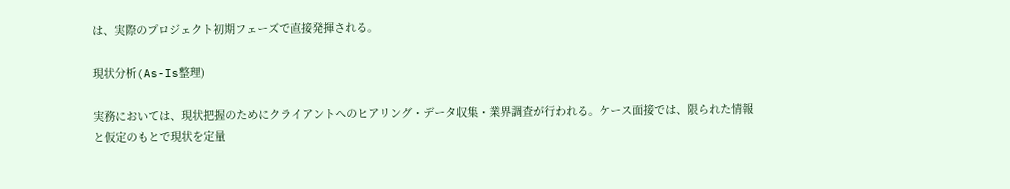は、実際のプロジェクト初期フェーズで直接発揮される。

現状分析(As-Is整理)

実務においては、現状把握のためにクライアントへのヒアリング・データ収集・業界調査が行われる。ケース面接では、限られた情報と仮定のもとで現状を定量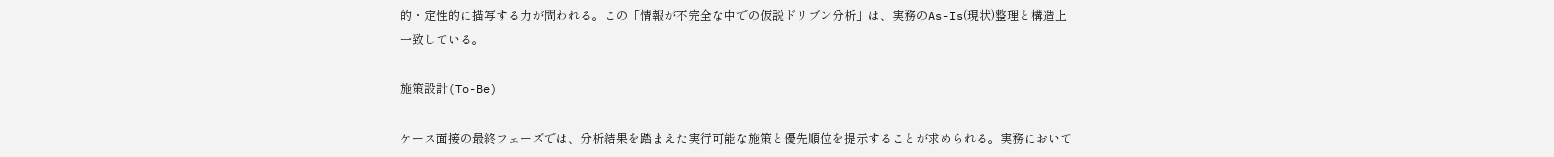的・定性的に描写する力が問われる。この「情報が不完全な中での仮説ドリブン分析」は、実務のAs-Is(現状)整理と構造上一致している。

施策設計(To-Be)

ケース面接の最終フェーズでは、分析結果を踏まえた実行可能な施策と優先順位を提示することが求められる。実務において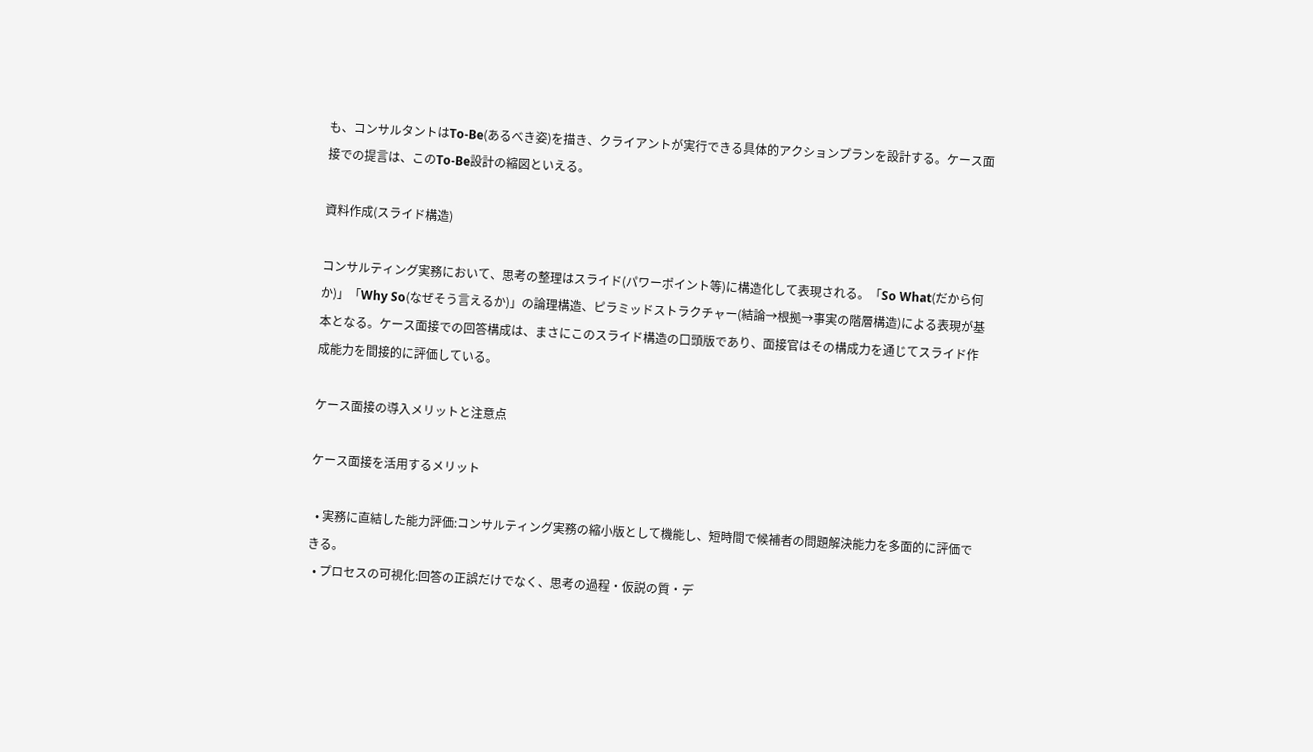も、コンサルタントはTo-Be(あるべき姿)を描き、クライアントが実行できる具体的アクションプランを設計する。ケース面接での提言は、このTo-Be設計の縮図といえる。

資料作成(スライド構造)

コンサルティング実務において、思考の整理はスライド(パワーポイント等)に構造化して表現される。「So What(だから何か)」「Why So(なぜそう言えるか)」の論理構造、ピラミッドストラクチャー(結論→根拠→事実の階層構造)による表現が基本となる。ケース面接での回答構成は、まさにこのスライド構造の口頭版であり、面接官はその構成力を通じてスライド作成能力を間接的に評価している。

ケース面接の導入メリットと注意点

ケース面接を活用するメリット

  • 実務に直結した能力評価:コンサルティング実務の縮小版として機能し、短時間で候補者の問題解決能力を多面的に評価できる。
  • プロセスの可視化:回答の正誤だけでなく、思考の過程・仮説の質・デ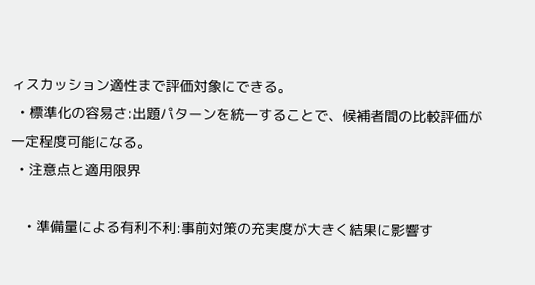ィスカッション適性まで評価対象にできる。
  • 標準化の容易さ:出題パターンを統一することで、候補者間の比較評価が一定程度可能になる。
  • 注意点と適用限界

    • 準備量による有利不利:事前対策の充実度が大きく結果に影響す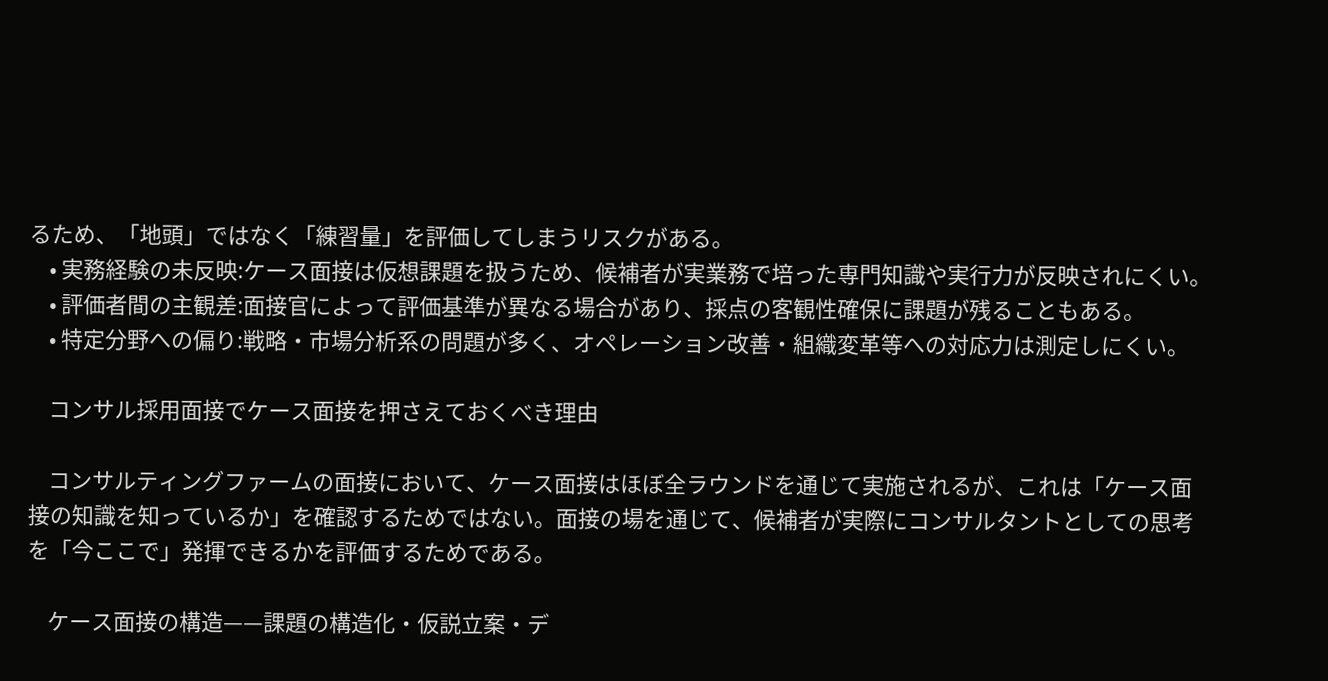るため、「地頭」ではなく「練習量」を評価してしまうリスクがある。
    • 実務経験の未反映:ケース面接は仮想課題を扱うため、候補者が実業務で培った専門知識や実行力が反映されにくい。
    • 評価者間の主観差:面接官によって評価基準が異なる場合があり、採点の客観性確保に課題が残ることもある。
    • 特定分野への偏り:戦略・市場分析系の問題が多く、オペレーション改善・組織変革等への対応力は測定しにくい。

    コンサル採用面接でケース面接を押さえておくべき理由

    コンサルティングファームの面接において、ケース面接はほぼ全ラウンドを通じて実施されるが、これは「ケース面接の知識を知っているか」を確認するためではない。面接の場を通じて、候補者が実際にコンサルタントとしての思考を「今ここで」発揮できるかを評価するためである。

    ケース面接の構造——課題の構造化・仮説立案・デ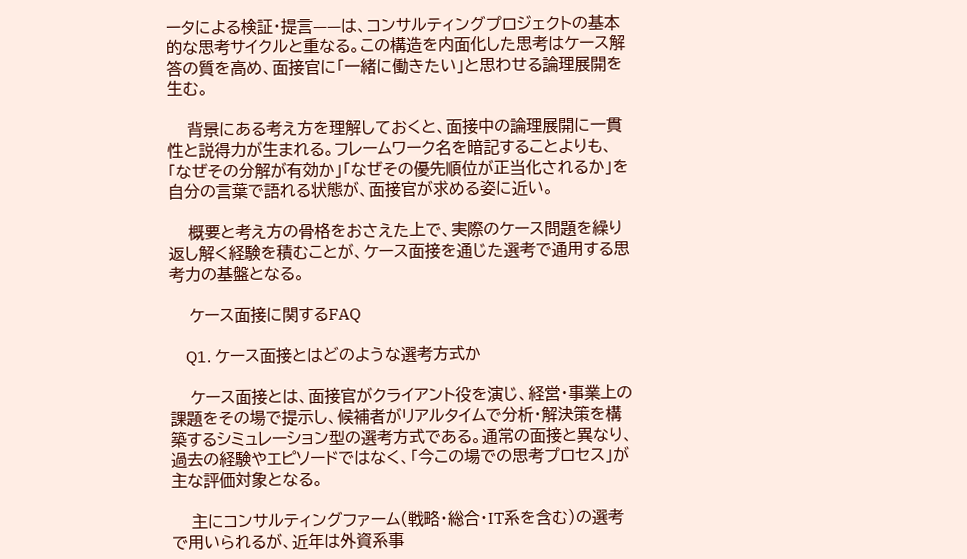ータによる検証・提言——は、コンサルティングプロジェクトの基本的な思考サイクルと重なる。この構造を内面化した思考はケース解答の質を高め、面接官に「一緒に働きたい」と思わせる論理展開を生む。

    背景にある考え方を理解しておくと、面接中の論理展開に一貫性と説得力が生まれる。フレームワーク名を暗記することよりも、「なぜその分解が有効か」「なぜその優先順位が正当化されるか」を自分の言葉で語れる状態が、面接官が求める姿に近い。

    概要と考え方の骨格をおさえた上で、実際のケース問題を繰り返し解く経験を積むことが、ケース面接を通じた選考で通用する思考力の基盤となる。

    ケース面接に関するFAQ

    Q1. ケース面接とはどのような選考方式か

    ケース面接とは、面接官がクライアント役を演じ、経営・事業上の課題をその場で提示し、候補者がリアルタイムで分析・解決策を構築するシミュレーション型の選考方式である。通常の面接と異なり、過去の経験やエピソードではなく、「今この場での思考プロセス」が主な評価対象となる。

    主にコンサルティングファーム(戦略・総合・IT系を含む)の選考で用いられるが、近年は外資系事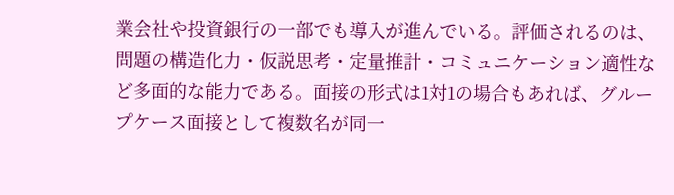業会社や投資銀行の一部でも導入が進んでいる。評価されるのは、問題の構造化力・仮説思考・定量推計・コミュニケーション適性など多面的な能力である。面接の形式は1対1の場合もあれば、グループケース面接として複数名が同一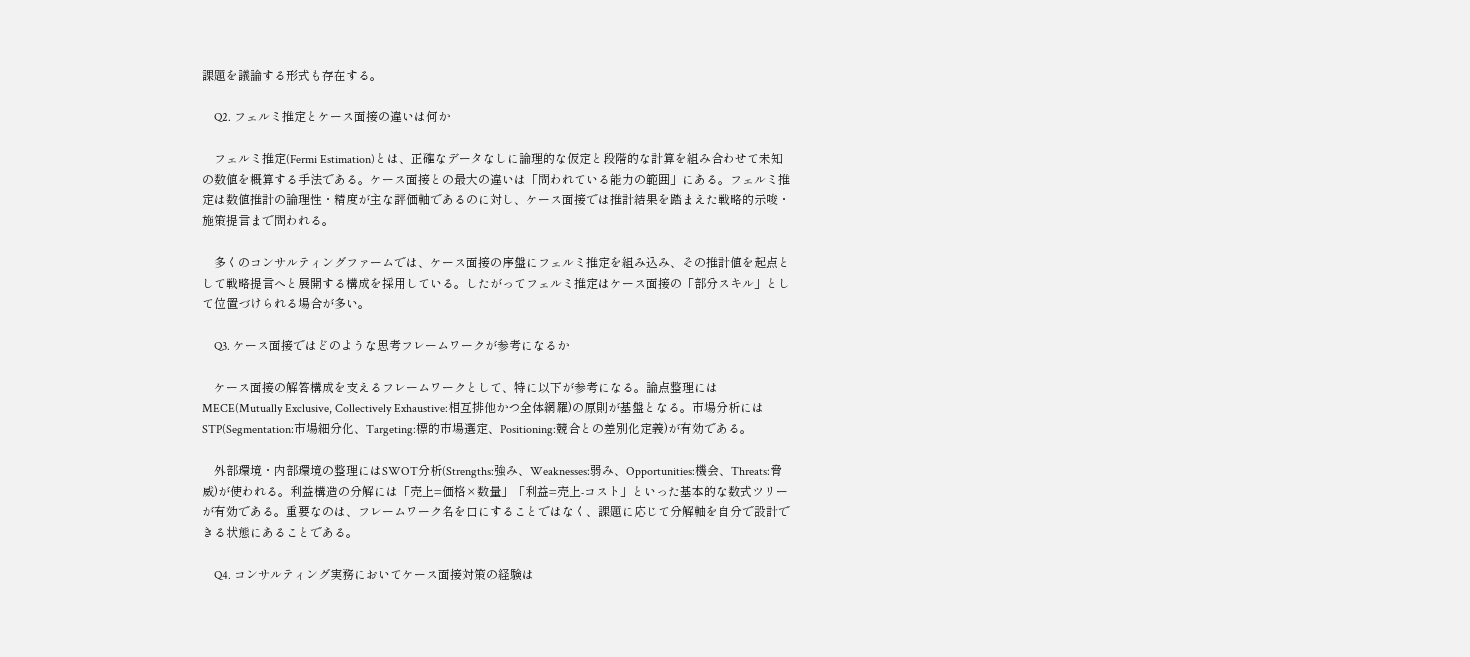課題を議論する形式も存在する。

    Q2. フェルミ推定とケース面接の違いは何か

    フェルミ推定(Fermi Estimation)とは、正確なデータなしに論理的な仮定と段階的な計算を組み合わせて未知の数値を概算する手法である。ケース面接との最大の違いは「問われている能力の範囲」にある。フェルミ推定は数値推計の論理性・精度が主な評価軸であるのに対し、ケース面接では推計結果を踏まえた戦略的示唆・施策提言まで問われる。

    多くのコンサルティングファームでは、ケース面接の序盤にフェルミ推定を組み込み、その推計値を起点として戦略提言へと展開する構成を採用している。したがってフェルミ推定はケース面接の「部分スキル」として位置づけられる場合が多い。

    Q3. ケース面接ではどのような思考フレームワークが参考になるか

    ケース面接の解答構成を支えるフレームワークとして、特に以下が参考になる。論点整理にはMECE(Mutually Exclusive, Collectively Exhaustive:相互排他かつ全体網羅)の原則が基盤となる。市場分析にはSTP(Segmentation:市場細分化、Targeting:標的市場選定、Positioning:競合との差別化定義)が有効である。

    外部環境・内部環境の整理にはSWOT分析(Strengths:強み、Weaknesses:弱み、Opportunities:機会、Threats:脅威)が使われる。利益構造の分解には「売上=価格×数量」「利益=売上-コスト」といった基本的な数式ツリーが有効である。重要なのは、フレームワーク名を口にすることではなく、課題に応じて分解軸を自分で設計できる状態にあることである。

    Q4. コンサルティング実務においてケース面接対策の経験は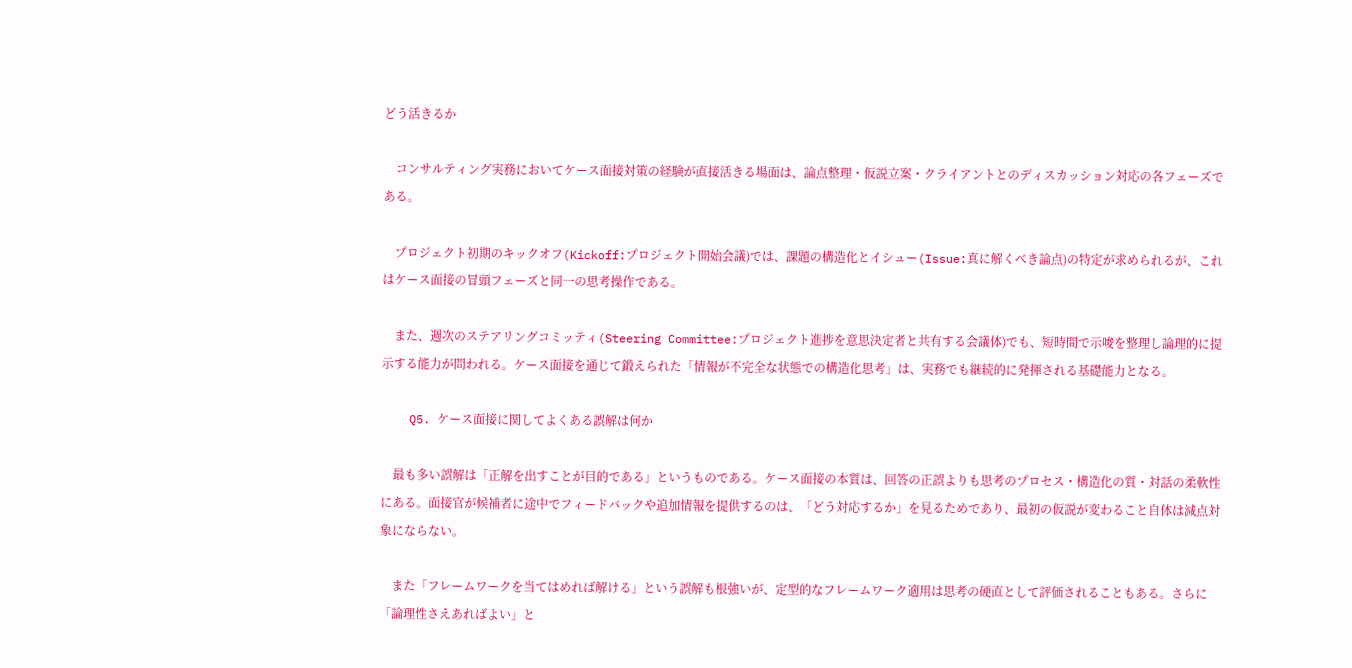どう活きるか

    コンサルティング実務においてケース面接対策の経験が直接活きる場面は、論点整理・仮説立案・クライアントとのディスカッション対応の各フェーズである。

    プロジェクト初期のキックオフ(Kickoff:プロジェクト開始会議)では、課題の構造化とイシュー(Issue:真に解くべき論点)の特定が求められるが、これはケース面接の冒頭フェーズと同一の思考操作である。

    また、週次のステアリングコミッティ(Steering Committee:プロジェクト進捗を意思決定者と共有する会議体)でも、短時間で示唆を整理し論理的に提示する能力が問われる。ケース面接を通じて鍛えられた「情報が不完全な状態での構造化思考」は、実務でも継続的に発揮される基礎能力となる。

    Q5. ケース面接に関してよくある誤解は何か

    最も多い誤解は「正解を出すことが目的である」というものである。ケース面接の本質は、回答の正誤よりも思考のプロセス・構造化の質・対話の柔軟性にある。面接官が候補者に途中でフィードバックや追加情報を提供するのは、「どう対応するか」を見るためであり、最初の仮説が変わること自体は減点対象にならない。

    また「フレームワークを当てはめれば解ける」という誤解も根強いが、定型的なフレームワーク適用は思考の硬直として評価されることもある。さらに「論理性さえあればよい」と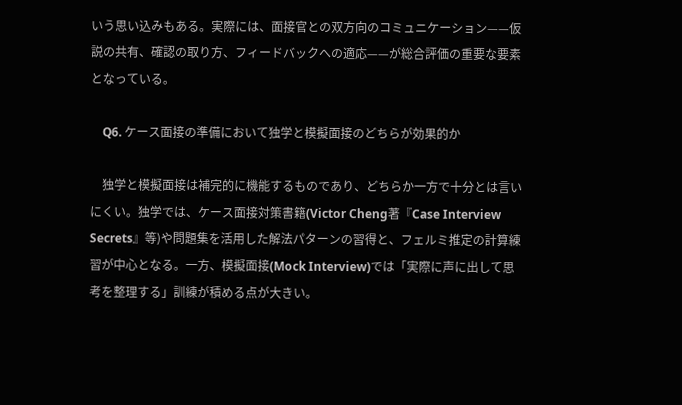いう思い込みもある。実際には、面接官との双方向のコミュニケーション——仮説の共有、確認の取り方、フィードバックへの適応——が総合評価の重要な要素となっている。

    Q6. ケース面接の準備において独学と模擬面接のどちらが効果的か

    独学と模擬面接は補完的に機能するものであり、どちらか一方で十分とは言いにくい。独学では、ケース面接対策書籍(Victor Cheng著『Case Interview Secrets』等)や問題集を活用した解法パターンの習得と、フェルミ推定の計算練習が中心となる。一方、模擬面接(Mock Interview)では「実際に声に出して思考を整理する」訓練が積める点が大きい。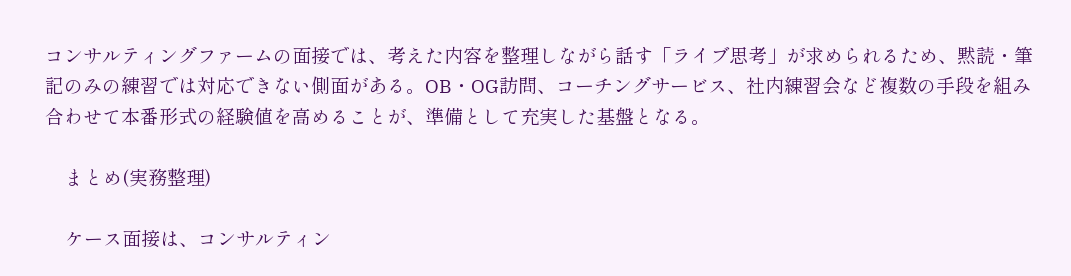コンサルティングファームの面接では、考えた内容を整理しながら話す「ライブ思考」が求められるため、黙読・筆記のみの練習では対応できない側面がある。OB・OG訪問、コーチングサービス、社内練習会など複数の手段を組み合わせて本番形式の経験値を高めることが、準備として充実した基盤となる。

    まとめ(実務整理)

    ケース面接は、コンサルティン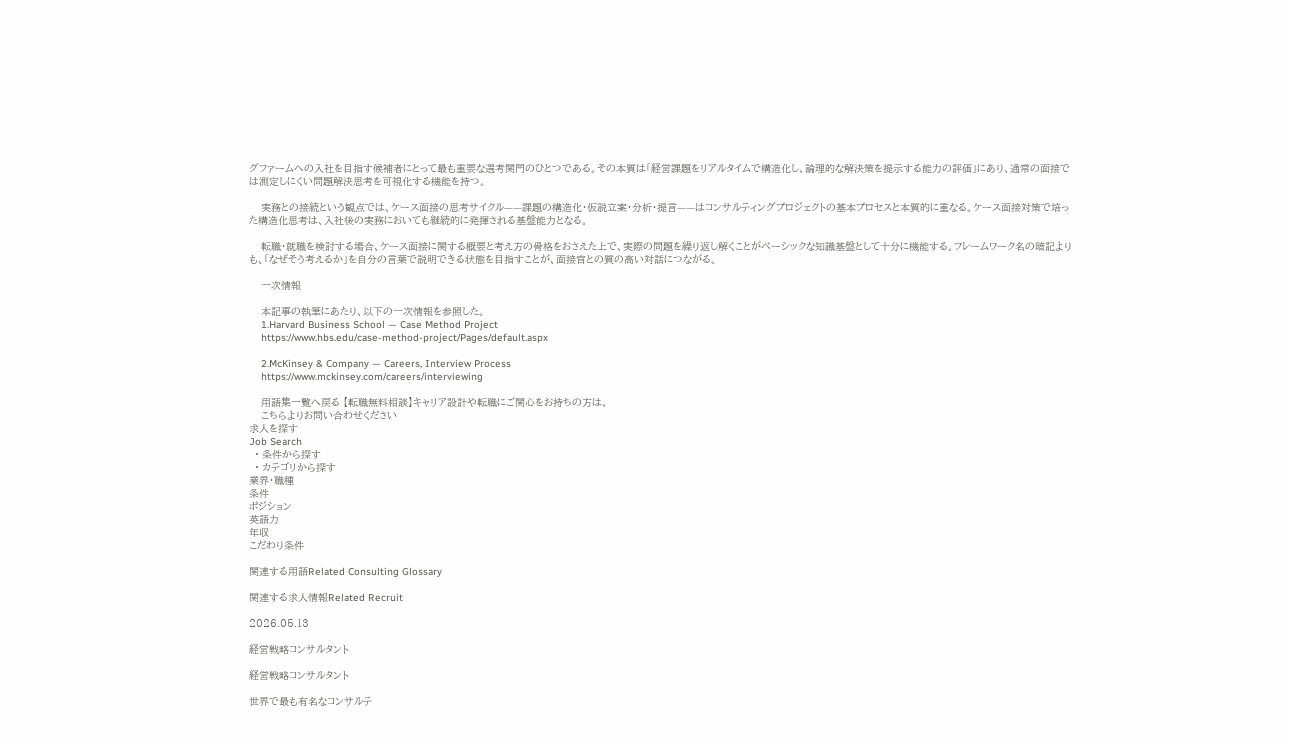グファームへの入社を目指す候補者にとって最も重要な選考関門のひとつである。その本質は「経営課題をリアルタイムで構造化し、論理的な解決策を提示する能力の評価」にあり、通常の面接では測定しにくい問題解決思考を可視化する機能を持つ。

    実務との接続という観点では、ケース面接の思考サイクル——課題の構造化・仮説立案・分析・提言——はコンサルティングプロジェクトの基本プロセスと本質的に重なる。ケース面接対策で培った構造化思考は、入社後の実務においても継続的に発揮される基盤能力となる。

    転職・就職を検討する場合、ケース面接に関する概要と考え方の骨格をおさえた上で、実際の問題を繰り返し解くことがベーシックな知識基盤として十分に機能する。フレームワーク名の暗記よりも、「なぜそう考えるか」を自分の言葉で説明できる状態を目指すことが、面接官との質の高い対話につながる。

    一次情報

    本記事の執筆にあたり、以下の一次情報を参照した。
    1.Harvard Business School — Case Method Project
    https://www.hbs.edu/case-method-project/Pages/default.aspx

    2.McKinsey & Company — Careers, Interview Process
    https://www.mckinsey.com/careers/interviewing

    用語集一覧へ戻る 【転職無料相談】キャリア設計や転職にご関心をお持ちの方は、
    こちらよりお問い合わせください
求人を探す
Job Search
  • 条件から探す
  • カテゴリから探す
業界・職種
条件
ポジション
英語力
年収
こだわり条件

関連する用語Related Consulting Glossary

関連する求人情報Related Recruit

2026.05.13

経営戦略コンサルタント

経営戦略コンサルタント

世界で最も有名なコンサルテ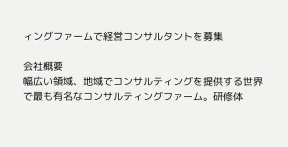ィングファームで経営コンサルタントを募集

会社概要
幅広い領域、地域でコンサルティングを提供する世界で最も有名なコンサルティングファーム。研修体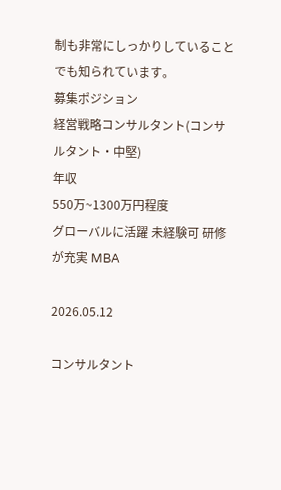制も非常にしっかりしていることでも知られています。
募集ポジション
経営戦略コンサルタント(コンサルタント・中堅)
年収
550万~1300万円程度
グローバルに活躍 未経験可 研修が充実 MBA

2026.05.12

コンサルタント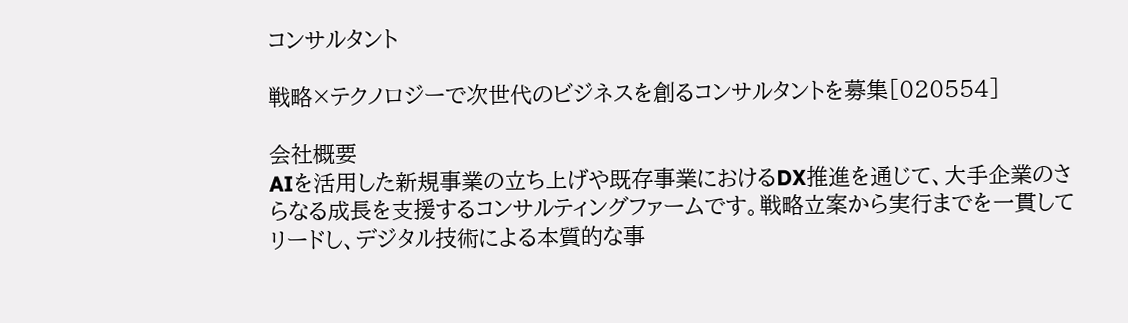コンサルタント

戦略×テクノロジーで次世代のビジネスを創るコンサルタントを募集[020554]

会社概要
AIを活用した新規事業の立ち上げや既存事業におけるDX推進を通じて、大手企業のさらなる成長を支援するコンサルティングファームです。戦略立案から実行までを一貫してリードし、デジタル技術による本質的な事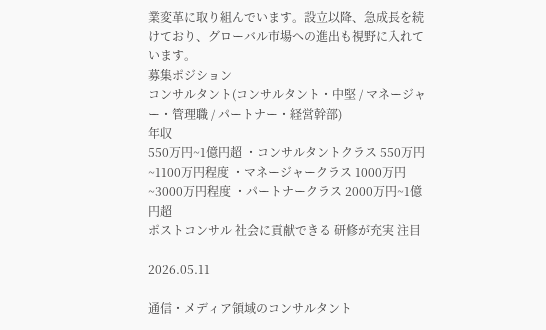業変革に取り組んでいます。設立以降、急成長を続けており、グローバル市場への進出も視野に入れています。
募集ポジション
コンサルタント(コンサルタント・中堅 / マネージャー・管理職 / パートナー・経営幹部)
年収
550万円~1億円超 ・コンサルタントクラス 550万円~1100万円程度 ・マネージャークラス 1000万円~3000万円程度 ・パートナークラス 2000万円~1億円超
ポストコンサル 社会に貢献できる 研修が充実 注目

2026.05.11

通信・メディア領域のコンサルタント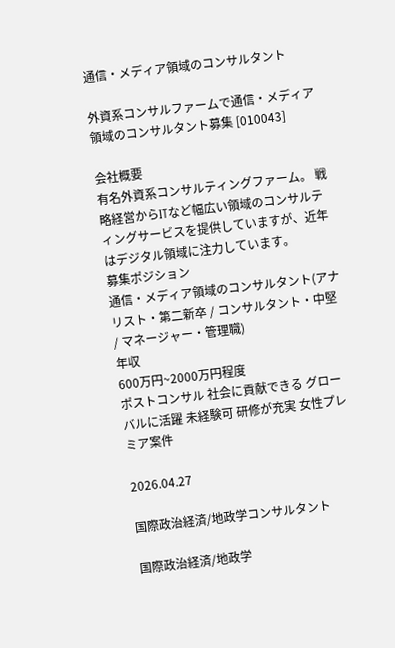通信・メディア領域のコンサルタント

外資系コンサルファームで通信・メディア領域のコンサルタント募集 [010043]

会社概要
有名外資系コンサルティングファーム。 戦略経営からITなど幅広い領域のコンサルティングサービスを提供していますが、近年はデジタル領域に注力しています。
募集ポジション
通信・メディア領域のコンサルタント(アナリスト・第二新卒 / コンサルタント・中堅 / マネージャー・管理職)
年収
600万円~2000万円程度
ポストコンサル 社会に貢献できる グローバルに活躍 未経験可 研修が充実 女性プレミア案件

2026.04.27

国際政治経済/地政学コンサルタント

国際政治経済/地政学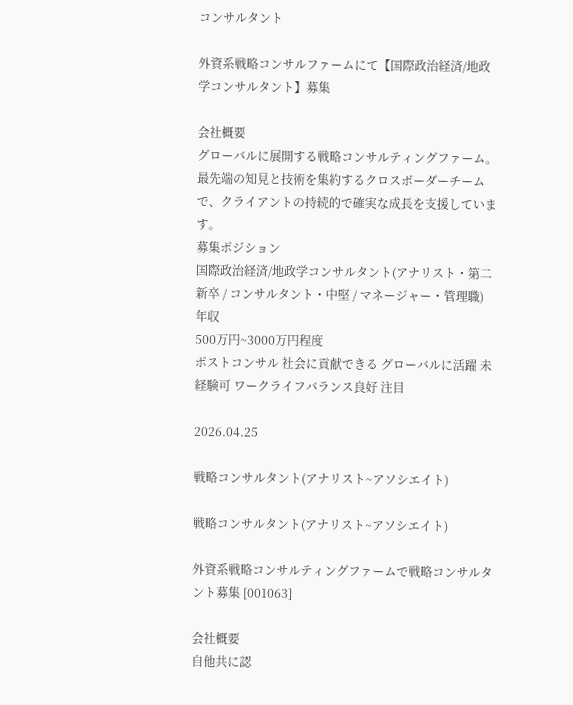コンサルタント

外資系戦略コンサルファームにて【国際政治経済/地政学コンサルタント】募集

会社概要
グローバルに展開する戦略コンサルティングファーム。 最先端の知見と技術を集約するクロスボーダーチームで、クライアントの持続的で確実な成長を支援しています。
募集ポジション
国際政治経済/地政学コンサルタント(アナリスト・第二新卒 / コンサルタント・中堅 / マネージャー・管理職)
年収
500万円~3000万円程度
ポストコンサル 社会に貢献できる グローバルに活躍 未経験可 ワークライフバランス良好 注目

2026.04.25

戦略コンサルタント(アナリスト~アソシエイト)

戦略コンサルタント(アナリスト~アソシエイト)

外資系戦略コンサルティングファームで戦略コンサルタント募集 [001063]

会社概要
自他共に認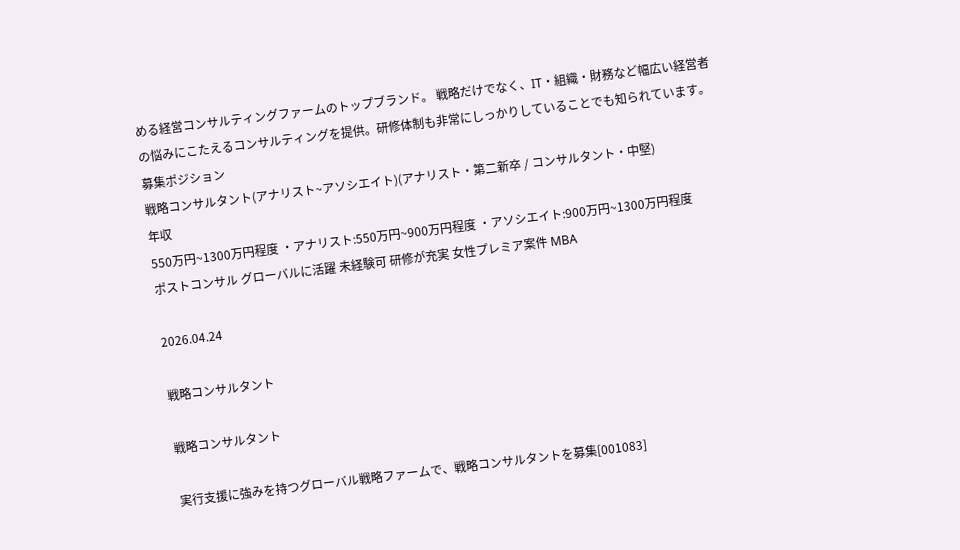める経営コンサルティングファームのトップブランド。 戦略だけでなく、IT・組織・財務など幅広い経営者の悩みにこたえるコンサルティングを提供。研修体制も非常にしっかりしていることでも知られています。
募集ポジション
戦略コンサルタント(アナリスト~アソシエイト)(アナリスト・第二新卒 / コンサルタント・中堅)
年収
550万円~1300万円程度 ・アナリスト:550万円~900万円程度 ・アソシエイト:900万円~1300万円程度
ポストコンサル グローバルに活躍 未経験可 研修が充実 女性プレミア案件 MBA

2026.04.24

戦略コンサルタント

戦略コンサルタント

実行支援に強みを持つグローバル戦略ファームで、戦略コンサルタントを募集[001083]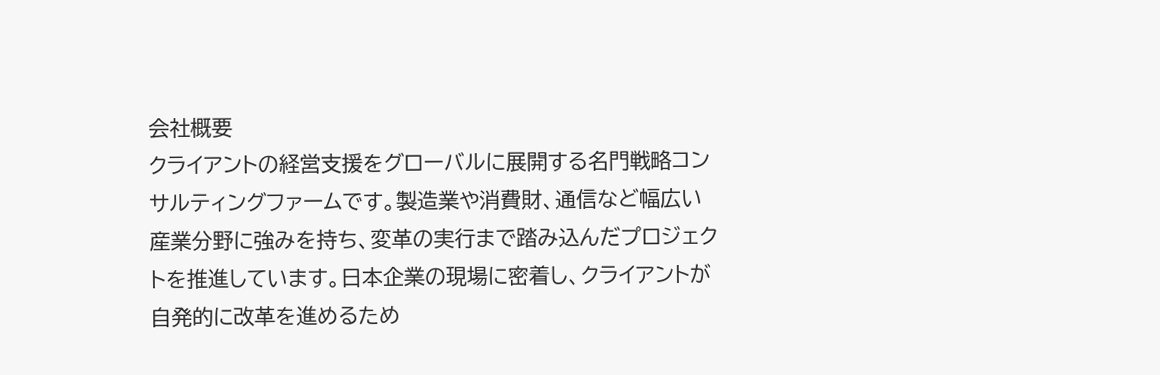会社概要
クライアントの経営支援をグローバルに展開する名門戦略コンサルティングファームです。製造業や消費財、通信など幅広い産業分野に強みを持ち、変革の実行まで踏み込んだプロジェクトを推進しています。日本企業の現場に密着し、クライアントが自発的に改革を進めるため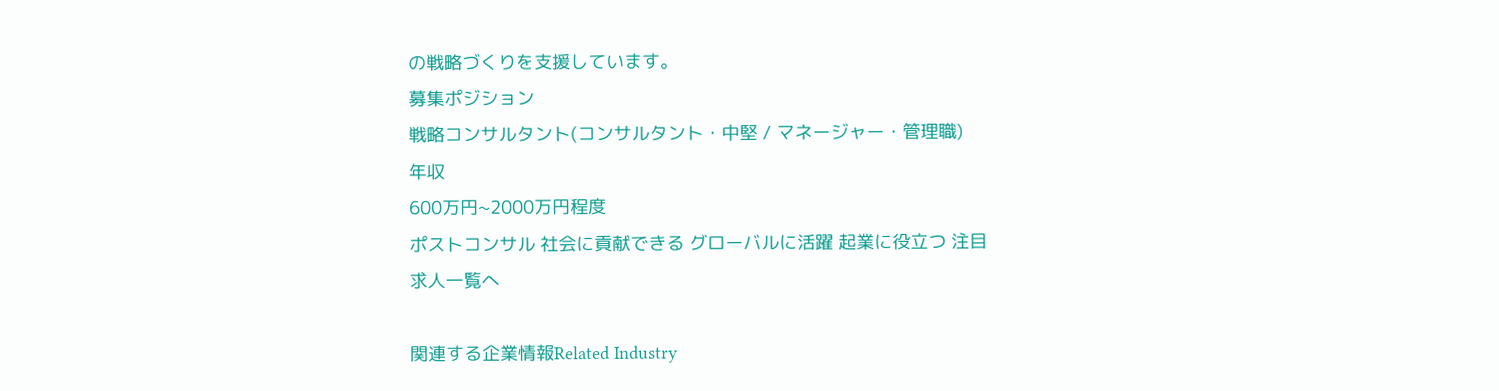の戦略づくりを支援しています。
募集ポジション
戦略コンサルタント(コンサルタント・中堅 / マネージャー・管理職)
年収
600万円~2000万円程度
ポストコンサル 社会に貢献できる グローバルに活躍 起業に役立つ 注目
求人一覧へ

関連する企業情報Related Industry